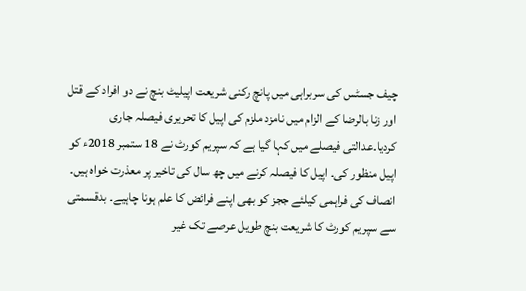چیف جسٹس کی سربراہی میں پانچ رکنی شریعت اپیلیٹ بنچ نے دو افراد کے قتل اور زنا بالرضا کے الزام میں نامزد ملزم کی اپیل کا تحریری فیصلہ جاری کردیا۔عدالتی فیصلے میں کہا گیا ہے کہ سپریم کورٹ نے 18 ستمبر 2018ء کو اپیل منظور کی۔ اپیل کا فیصلہ کرنے میں چھ سال کی تاخیر پر معذرت خواہ ہیں۔ انصاف کی فراہمی کیلئے ججز کو بھی اپنے فرائض کا علم ہونا چاہیے۔ بدقسمتی سے سپریم کورٹ کا شریعت بنچ طویل عرصے تک غیر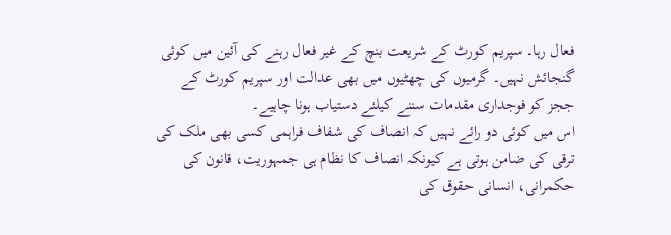فعال رہا۔ سپریم کورٹ کے شریعت بنچ کے غیر فعال رہنے کی آئین میں کوئی گنجائش نہیں۔ گرمیوں کی چھٹیوں میں بھی عدالت اور سپریم کورٹ کے ججز کو فوجداری مقدمات سننے کیلئے دستیاب ہونا چاہیے۔
اس میں کوئی دو رائے نہیں کہ انصاف کی شفاف فراہمی کسی بھی ملک کی ترقی کی ضامن ہوتی ہے کیونکہ انصاف کا نظام ہی جمہوریت، قانون کی حکمرانی، انسانی حقوق کی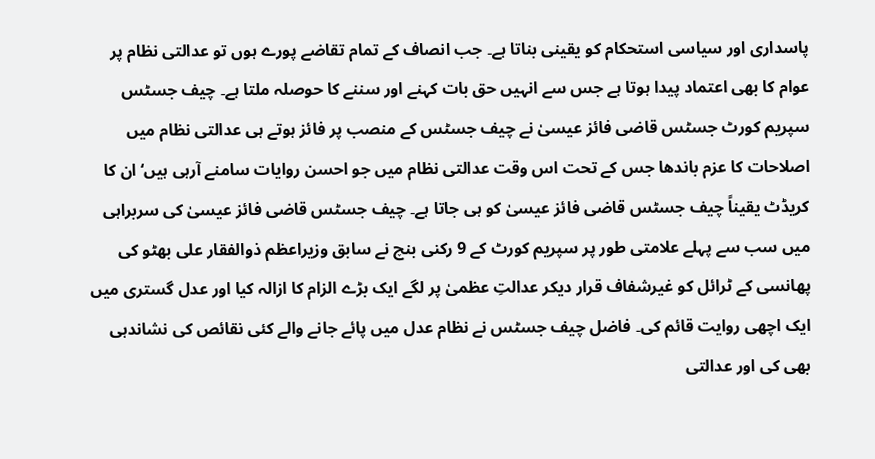پاسداری اور سیاسی استحکام کو یقینی بناتا ہے۔ جب انصاف کے تمام تقاضے پورے ہوں تو عدالتی نظام پر عوام کا بھی اعتماد پیدا ہوتا ہے جس سے انہیں حق بات کہنے اور سننے کا حوصلہ ملتا ہے۔ چیف جسٹس سپریم کورٹ جسٹس قاضی فائز عیسیٰ نے چیف جسٹس کے منصب پر فائز ہوتے ہی عدالتی نظام میں اصلاحات کا عزم باندھا جس کے تحت اس وقت عدالتی نظام میں جو احسن روایات سامنے آرہی ہیں‘ ان کا کریڈٹ یقیناً چیف جسٹس قاضی فائز عیسیٰ کو ہی جاتا ہے۔ چیف جسٹس قاضی فائز عیسیٰ کی سربراہی میں سب سے پہلے علامتی طور پر سپریم کورٹ کے 9 رکنی بنچ نے سابق وزیراعظم ذوالفقار علی بھٹو کی پھانسی کے ٹرائل کو غیرشفاف قرار دیکر عدالتِ عظمیٰ پر لگے ایک بڑے الزام کا ازالہ کیا اور عدل گستری میں ایک اچھی روایت قائم کی۔ فاضل چیف جسٹس نے نظام عدل میں پائے جانے والے کئی نقائص کی نشاندہی بھی کی اور عدالتی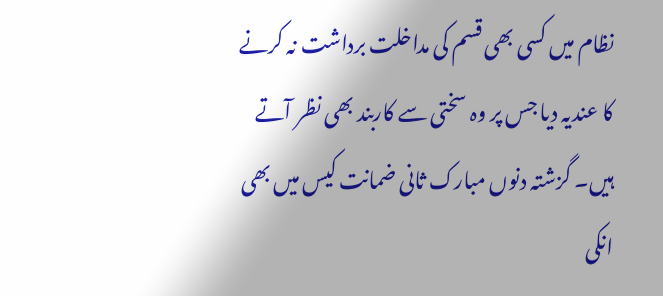نظام میں کسی بھی قسم کی مداخلت برداشت نہ کرنے کا عندیہ دیا جس پر وہ سختی سے کاربند بھی نظر آتے ہیں۔ گزشتہ دنوں مبارک ثانی ضمانت کیس میں بھی انکی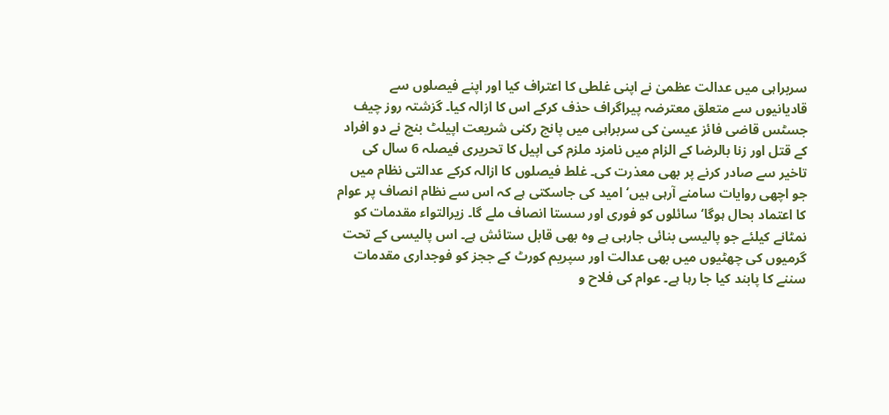سربراہی میں عدالت عظمیٰ نے اپنی غلطی کا اعتراف کیا اور اپنے فیصلوں سے قادیانیوں سے متعلق معترضہ پیراگراف حذف کرکے اس کا ازالہ کیا۔ گزشتہ روز چیف جسٹس قاضی فائز عیسیٰ کی سربراہی میں پانچ رکنی شریعت اپیلٹ بنچ نے دو افراد کے قتل اور زنا بالرضا کے الزام میں نامزد ملزم کی اپیل کا تحریری فیصلہ 6 سال کی تاخیر سے صادر کرنے پر بھی معذرت کی۔ غلط فیصلوں کا ازالہ کرکے عدالتی نظام میں جو اچھی روایات سامنے آرہی ہیں‘ امید کی جاسکتی ہے کہ اس سے نظام انصاف پر عوام کا اعتماد بحال ہوگا‘ سائلوں کو فوری اور سستا انصاف ملے گا۔ زیرالتواء مقدمات کو نمٹانے کیلئے جو پالیسی بنائی جارہی ہے وہ بھی قابل ستائش ہے۔ اس پالیسی کے تحت گرمیوں کی چھٹیوں میں بھی عدالت اور سپریم کورٹ کے ججز کو فوجداری مقدمات سننے کا پابند کیا جا رہا ہے۔ عوام کی فلاح و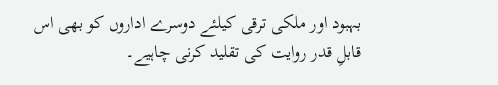بہبود اور ملکی ترقی کیلئے دوسرے اداروں کو بھی اس قابلِ قدر روایت کی تقلید کرنی چاہیے۔